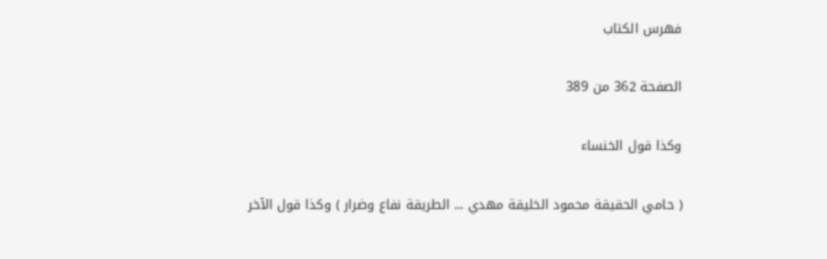فهرس الكتاب

الصفحة 362 من 389

وكذا قول الخنساء

( حامي الحقيقة محمود الخليقة مهدي ... الطريقة نفاع وضرار ) وكذا قول الآخر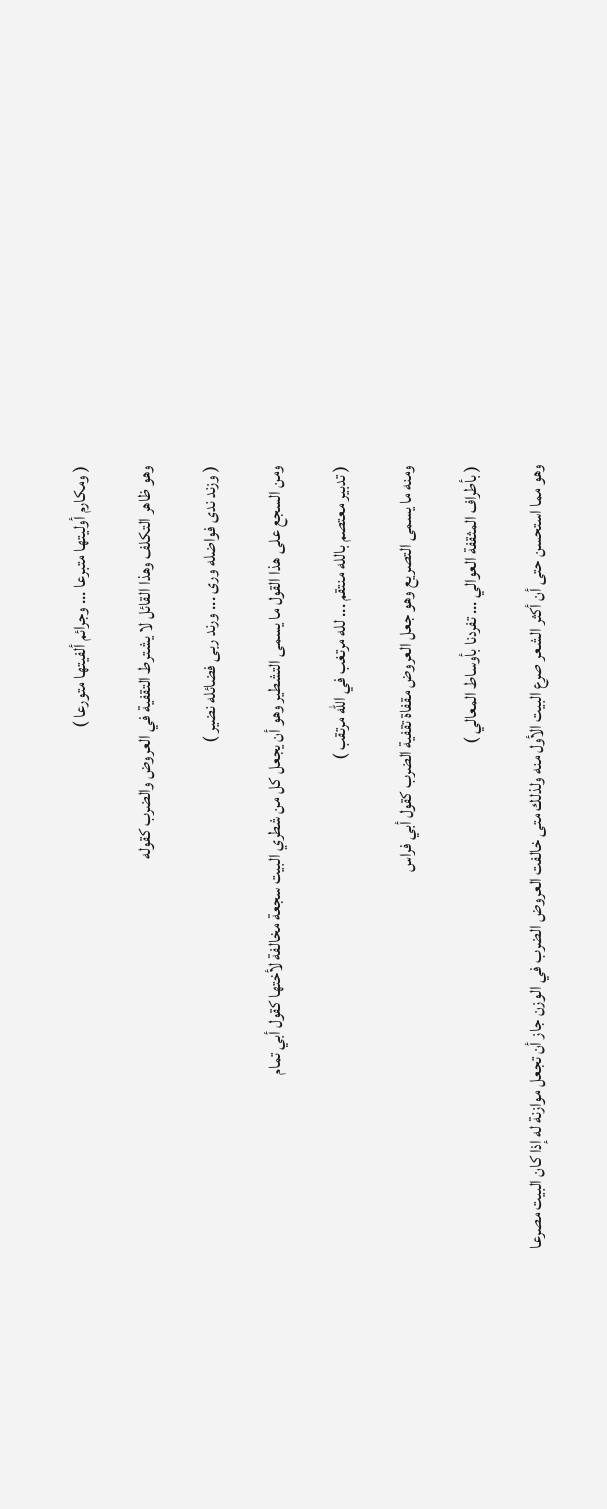( ومكارم أوليتها متبرعا ... وجرائم ألفيتها متورعا )

وهو ظاهر التكلف وهذا القائل لا يشترط التقفية في العروض والضرب كقوله

( وزند ندى فواضله ورى ... ورند ربى فضائله نضير )

ومن السجع على هذا القول ما يسمى التشطير وهو أن يجعل كل من شطري البيت سجعة مخالفة لأختها كقول أبي تمام

( تدبير معتصم بالله منتقم ... لله مرتغب في الله مرتقب )

ومنه ما يسمى التصريع وهو جعل العروض مقفاة تقفية الضرب كقول أبي فراس

( بأطراف المثقفة العوالي ... تفردنا بأوساط المعالي )

وهو مما استحسن حتى أن أكثر الشعر صرع البيت الأول منه ولذلك متى خالفت العروض الضرب في الوزن جاز أن تجعل موازنة له إذا كان البيت مصرعا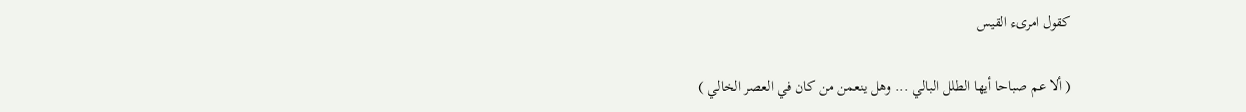كقول امرىء القيس

( ألا عم صباحا أيها الطلل البالي ... وهل ينعمن من كان في العصر الخالي )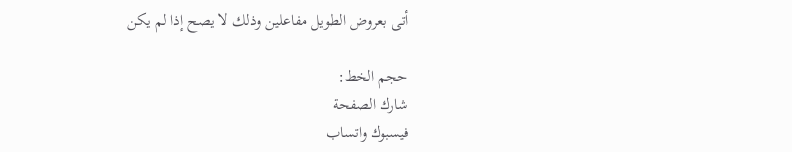أتى بعروض الطويل مفاعلين وذلك لا يصح إذا لم يكن

حجم الخط:
شارك الصفحة
فيسبوك واتساب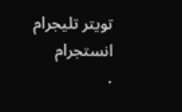تويتر تليجرام انستجرام
.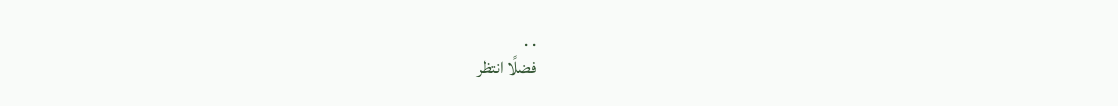. .
فضلًا انتظر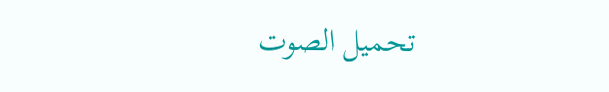تحميل الصوت